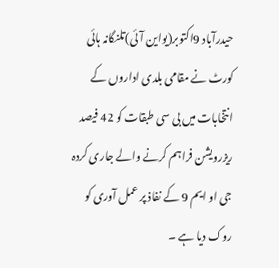حیدرآباد 9اکتوبر(یواین آئی)تلنگانہ ہائی کورٹ نے مقامی بلدی اداروں کے انتخابات میں بی سی طبقات کو 42 فیصد ریزرویشن فراہم کرنے والے جاری کردہ جی او ایم 9 کے نفاذ پر عمل آوری کو روک دیا ہے ۔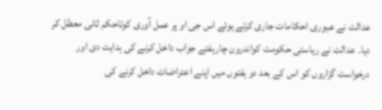عدالت نے عبوری احکامات جاری کرتے ہوئے اس جی او پر عمل آوری کوتاحکم ثانی معطل کر دیا۔ عدالت نے ریاستی حکومت کواندرون چارہفتے جواب داخل کرنے کی ہدایت دی اور درخواست گزاروں کو اس کے بعد دو ہفتوں میں اپنے اعتراضات داخل کرنے کی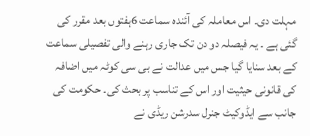مہلت دی۔ اس معاملہ کی آئندہ سماعت 6ہفتوں بعد مقرر کی گئی ہے ۔ یہ فیصلہ دو دن تک جاری رہنے والی تفصیلی سماعت کے بعد سنایا گیا جس میں عدالت نے بی سی کوٹہ میں اضافہ کی قانونی حیثیت اور اس کے تناسب پر بحث کی۔ حکومت کی جانب سے ایڈوکیٹ جنرل سدرشن ریڈی نے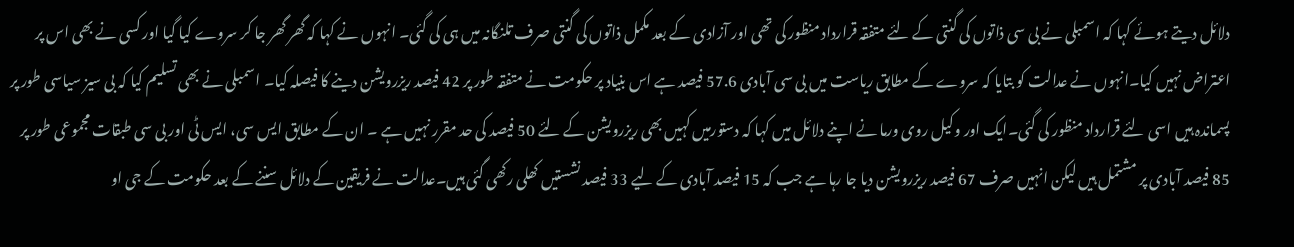دلائل دیتے ہوئے کہا کہ اسمبلی نے بی سی ذاتوں کی گنتی کے لئے متفقہ قرارداد منظور کی تھی اور آزادی کے بعد مکمل ذاتوں کی گنتی صرف تلنگانہ میں ہی کی گئی۔ انہوں نے کہا کہ گھر گھر جا کر سروے کیا گیا اور کسی نے بھی اس پر اعتراض نہیں کیا۔انہوں نے عدالت کو بتایا کہ سروے کے مطابق ریاست میں بی سی آبادی 57.6 فیصد ہے اس بنیاد پر حکومت نے متفقہ طور پر 42 فیصد ریزرویشن دینے کا فیصلہ کیا۔ اسمبلی نے بھی تسلیم کیا کہ بی سیز سیاسی طور پر پسماندہ ہیں اسی لئے قرارداد منظور کی گئی۔ایک اور وکیل روی ورما نے اپنے دلائل میں کہا کہ دستورمیں کہیں بھی ریزرویشن کے لئے 50 فیصد کی حد مقرر نہیں ہے ۔ ان کے مطابق ایس سی، ایس ٹی اور بی سی طبقات مجموعی طور پر 85 فیصد آبادی پر مشتمل ہیں لیکن انہیں صرف 67 فیصد ریزرویشن دیا جا رہا ہے جب کہ 15 فیصد آبادی کے لیے 33 فیصد نشستیں کھلی رکھی گئی ہیں۔عدالت نے فریقین کے دلائل سننے کے بعد حکومت کے جی او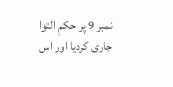نمبر 9 پر حکمِ التوا جاری کردیا اور اس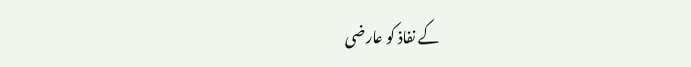کے نفاذ کو عارضی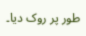طور پر روک دیا۔